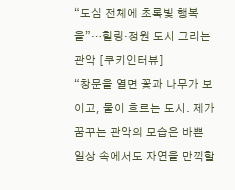“도심 전체에 초록빛 행복을”…힐링·정원 도시 그리는 관악 [쿠키인터뷰]
“창문을 열면 꽃과 나무가 보이고, 물이 흐르는 도시. 제가 꿈꾸는 관악의 모습은 바쁜 일상 속에서도 자연을 만끽할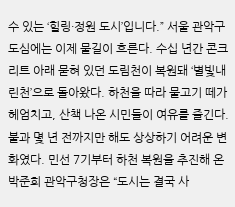수 있는 ‘힐링·정원 도시’입니다.” 서울 관악구 도심에는 이제 물길이 흐른다. 수십 년간 콘크리트 아래 묻혀 있던 도림천이 복원돼 ‘별빛내린천’으로 돌아왔다. 하천을 따라 물고기 떼가 헤엄치고, 산책 나온 시민들이 여유를 즐긴다. 불과 몇 년 전까지만 해도 상상하기 어려운 변화였다. 민선 7기부터 하천 복원을 추진해 온 박준희 관악구청장은 “도시는 결국 사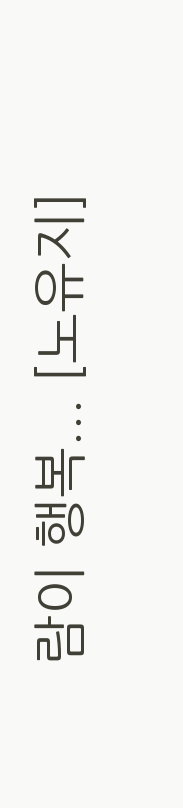람이 행복... [노유지]